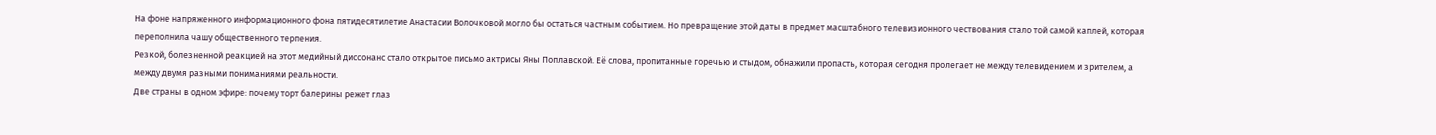На фоне напряженного информационного фона пятидесятилетие Анастасии Волочковой могло бы остаться частным событием. Но превращение этой даты в предмет масштабного телевизионного чествования стало той самой каплей, которая переполнила чашу общественного терпения.
Резкой, болезненной реакцией на этот медийный диссонанс стало открытое письмо актрисы Яны Поплавской. Её слова, пропитанные горечью и стыдом, обнажили пропасть, которая сегодня пролегает не между телевидением и зрителем, а между двумя разными пониманиями реальности.
Две страны в одном эфире: почему торт балерины режет глаз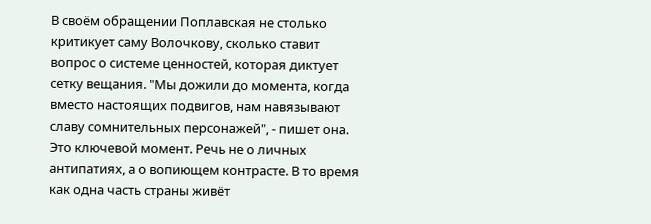В своём обращении Поплавская не столько критикует саму Волочкову, сколько ставит вопрос о системе ценностей, которая диктует сетку вещания. "Мы дожили до момента, когда вместо настоящих подвигов, нам навязывают славу сомнительных персонажей", - пишет она.
Это ключевой момент. Речь не о личных антипатиях, а о вопиющем контрасте. В то время как одна часть страны живёт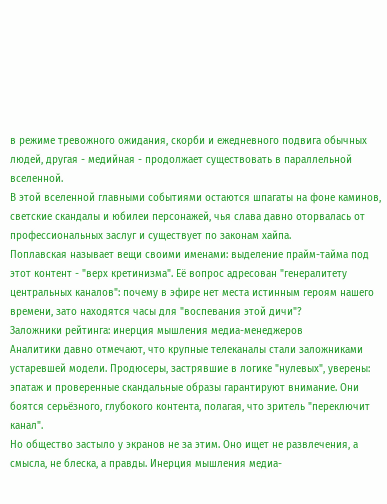в режиме тревожного ожидания, скорби и ежедневного подвига обычных людей, другая - медийная - продолжает существовать в параллельной вселенной.
В этой вселенной главными событиями остаются шпагаты на фоне каминов, светские скандалы и юбилеи персонажей, чья слава давно оторвалась от профессиональных заслуг и существует по законам хайпа.
Поплавская называет вещи своими именами: выделение прайм-тайма под этот контент - "верх кретинизма". Её вопрос адресован "генералитету центральных каналов": почему в эфире нет места истинным героям нашего времени, зато находятся часы для "воспевания этой дичи"?
Заложники рейтинга: инерция мышления медиа-менеджеров
Аналитики давно отмечают, что крупные телеканалы стали заложниками устаревшей модели. Продюсеры, застрявшие в логике "нулевых", уверены: эпатаж и проверенные скандальные образы гарантируют внимание. Они боятся серьёзного, глубокого контента, полагая, что зритель "переключит канал".
Но общество застыло у экранов не за этим. Оно ищет не развлечения, а смысла, не блеска, а правды. Инерция мышления медиа-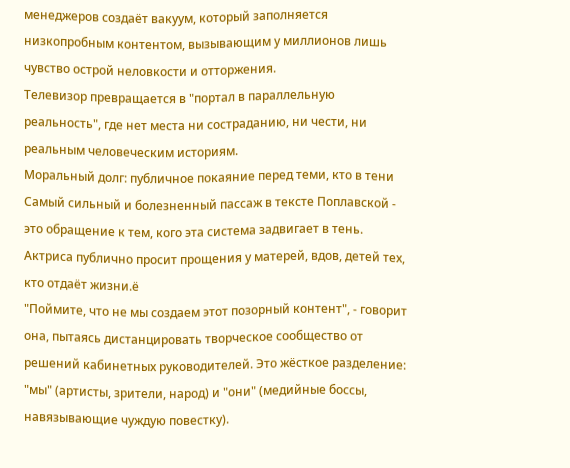менеджеров создаёт вакуум, который заполняется низкопробным контентом, вызывающим у миллионов лишь чувство острой неловкости и отторжения.
Телевизор превращается в "портал в параллельную реальность", где нет места ни состраданию, ни чести, ни реальным человеческим историям.
Моральный долг: публичное покаяние перед теми, кто в тени
Самый сильный и болезненный пассаж в тексте Поплавской - это обращение к тем, кого эта система задвигает в тень. Актриса публично просит прощения у матерей, вдов, детей тех, кто отдаёт жизни.ё
"Поймите, что не мы создаем этот позорный контент", - говорит она, пытаясь дистанцировать творческое сообщество от решений кабинетных руководителей. Это жёсткое разделение: "мы" (артисты, зрители, народ) и "они" (медийные боссы, навязывающие чуждую повестку).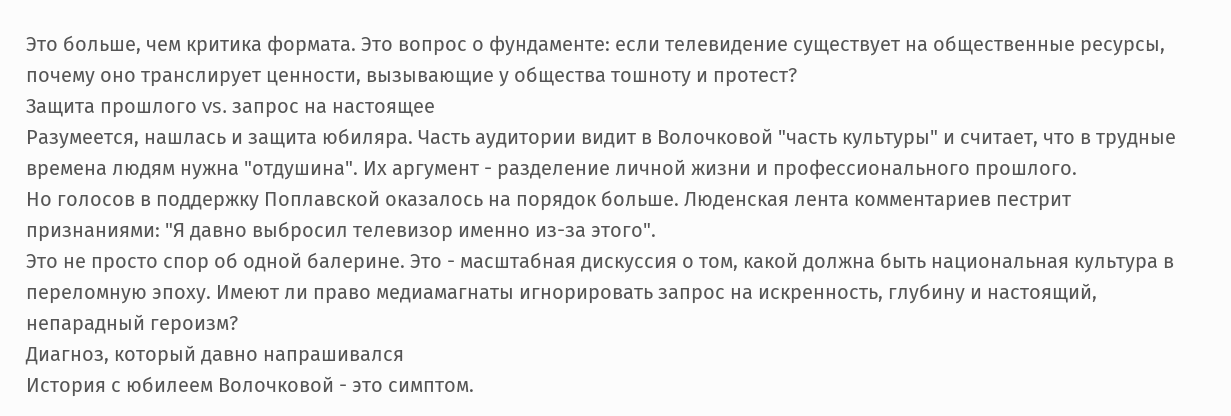Это больше, чем критика формата. Это вопрос о фундаменте: если телевидение существует на общественные ресурсы, почему оно транслирует ценности, вызывающие у общества тошноту и протест?
Защита прошлого vs. запрос на настоящее
Разумеется, нашлась и защита юбиляра. Часть аудитории видит в Волочковой "часть культуры" и считает, что в трудные времена людям нужна "отдушина". Их аргумент - разделение личной жизни и профессионального прошлого.
Но голосов в поддержку Поплавской оказалось на порядок больше. Люденская лента комментариев пестрит признаниями: "Я давно выбросил телевизор именно из-за этого".
Это не просто спор об одной балерине. Это - масштабная дискуссия о том, какой должна быть национальная культура в переломную эпоху. Имеют ли право медиамагнаты игнорировать запрос на искренность, глубину и настоящий, непарадный героизм?
Диагноз, который давно напрашивался
История с юбилеем Волочковой - это симптом.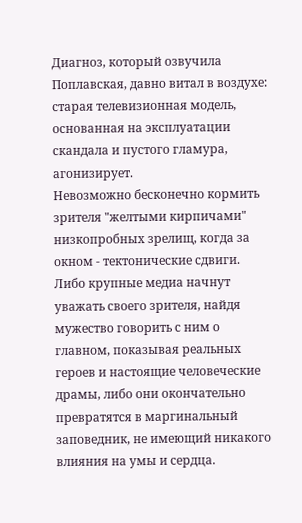Диагноз, который озвучила Поплавская, давно витал в воздухе: старая телевизионная модель, основанная на эксплуатации скандала и пустого гламура, агонизирует.
Невозможно бесконечно кормить зрителя "желтыми кирпичами" низкопробных зрелищ, когда за окном - тектонические сдвиги.
Либо крупные медиа начнут уважать своего зрителя, найдя мужество говорить с ним о главном, показывая реальных героев и настоящие человеческие драмы, либо они окончательно превратятся в маргинальный заповедник, не имеющий никакого влияния на умы и сердца.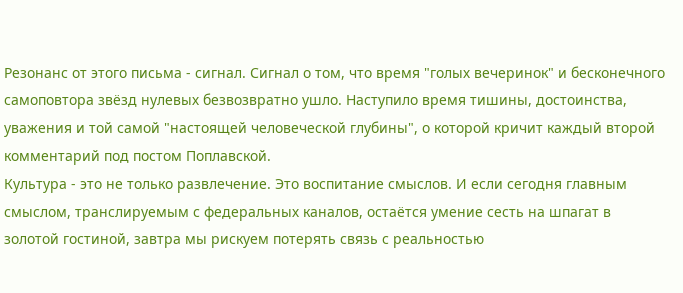Резонанс от этого письма - сигнал. Сигнал о том, что время "голых вечеринок" и бесконечного самоповтора звёзд нулевых безвозвратно ушло. Наступило время тишины, достоинства, уважения и той самой "настоящей человеческой глубины", о которой кричит каждый второй комментарий под постом Поплавской.
Культура - это не только развлечение. Это воспитание смыслов. И если сегодня главным смыслом, транслируемым с федеральных каналов, остаётся умение сесть на шпагат в золотой гостиной, завтра мы рискуем потерять связь с реальностью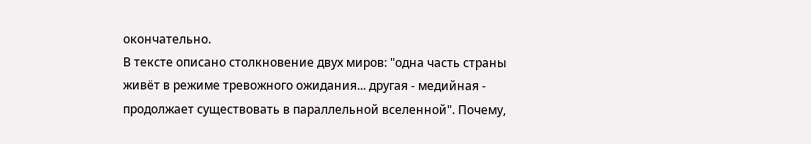окончательно.
В тексте описано столкновение двух миров: "одна часть страны живёт в режиме тревожного ожидания... другая - медийная - продолжает существовать в параллельной вселенной". Почему,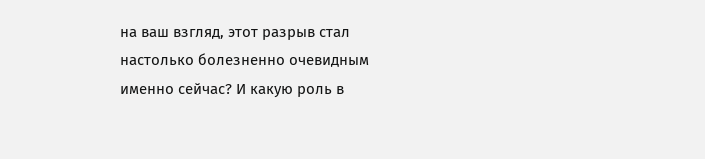на ваш взгляд, этот разрыв стал настолько болезненно очевидным именно сейчас? И какую роль в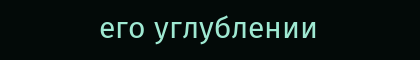его углублении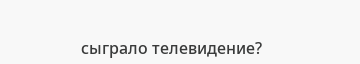сыграло телевидение?